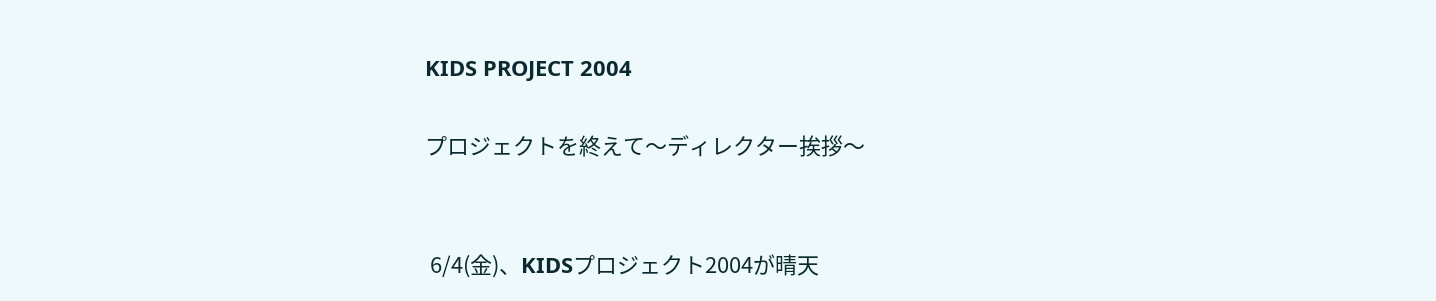KIDS PROJECT 2004

プロジェクトを終えて〜ディレクター挨拶〜


 6/4(金)、KIDSプロジェクト2004が晴天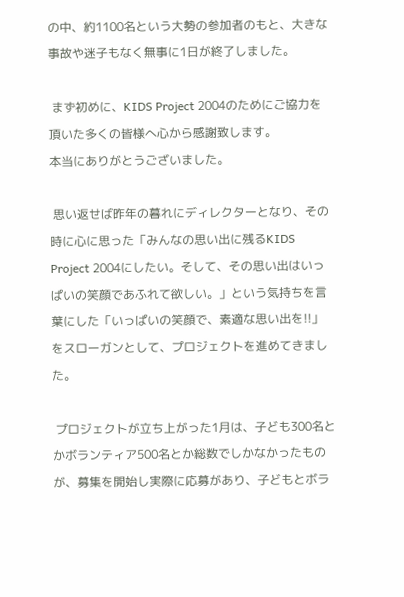の中、約1100名という大勢の参加者のもと、大きな事故や迷子もなく無事に1日が終了しました。

 まず初めに、KIDS Project 2004のためにご協力を頂いた多くの皆様へ心から感謝致します。
本当にありがとうございました。

 思い返せば昨年の暮れにディレクターとなり、その時に心に思った「みんなの思い出に残るKIDS Project 2004にしたい。そして、その思い出はいっぱいの笑顔であふれて欲しい。」という気持ちを言葉にした「いっぱいの笑顔で、素適な思い出を!!」をスローガンとして、プロジェクトを進めてきました。

 プロジェクトが立ち上がった1月は、子ども300名とかボランティア500名とか総数でしかなかったものが、募集を開始し実際に応募があり、子どもとボラ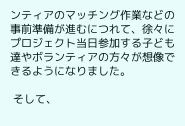ンティアのマッチング作業などの事前準備が進むにつれて、徐々にプロジェクト当日参加する子ども達やボランティアの方々が想像できるようになりました。

 そして、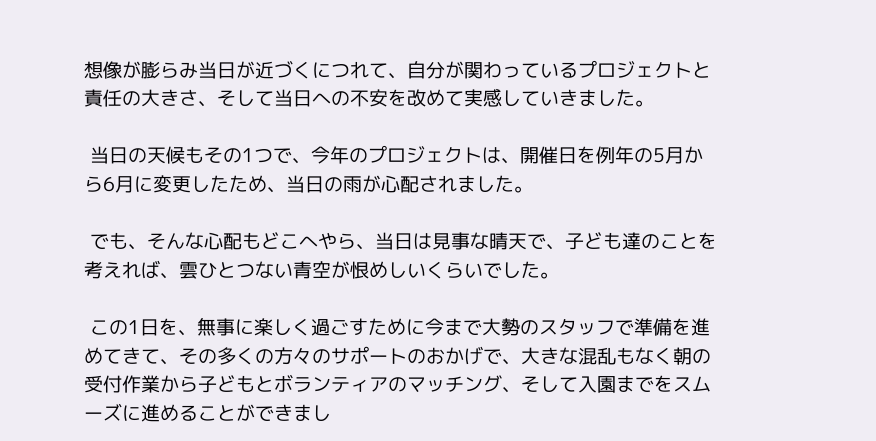想像が膨らみ当日が近づくにつれて、自分が関わっているプロジェクトと責任の大きさ、そして当日への不安を改めて実感していきました。

 当日の天候もその1つで、今年のプロジェクトは、開催日を例年の5月から6月に変更したため、当日の雨が心配されました。

 でも、そんな心配もどこへやら、当日は見事な晴天で、子ども達のことを考えれば、雲ひとつない青空が恨めしいくらいでした。

 この1日を、無事に楽しく過ごすために今まで大勢のスタッフで準備を進めてきて、その多くの方々のサポートのおかげで、大きな混乱もなく朝の受付作業から子どもとボランティアのマッチング、そして入園までをスムーズに進めることができまし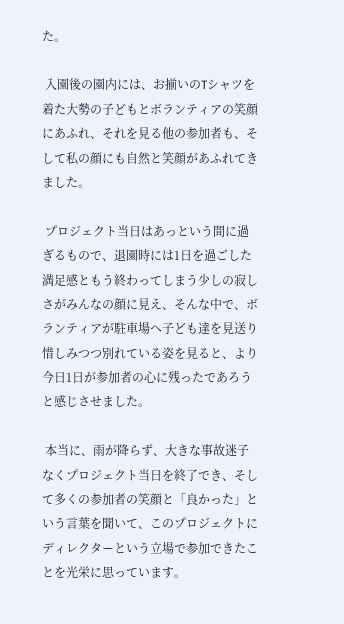た。

 入園後の園内には、お揃いのTシャツを着た大勢の子どもとボランティアの笑顔にあふれ、それを見る他の参加者も、そして私の顔にも自然と笑顔があふれてきました。

 プロジェクト当日はあっという間に過ぎるもので、退園時には1日を過ごした満足感ともう終わってしまう少しの寂しさがみんなの顔に見え、そんな中で、ボランティアが駐車場へ子ども達を見送り惜しみつつ別れている姿を見ると、より今日1日が参加者の心に残ったであろうと感じさせました。

 本当に、雨が降らず、大きな事故迷子なくプロジェクト当日を終了でき、そして多くの参加者の笑顔と「良かった」という言葉を聞いて、このプロジェクトにディレクターという立場で参加できたことを光栄に思っています。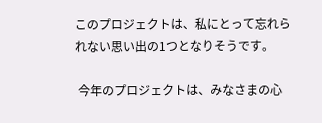このプロジェクトは、私にとって忘れられない思い出の1つとなりそうです。

 今年のプロジェクトは、みなさまの心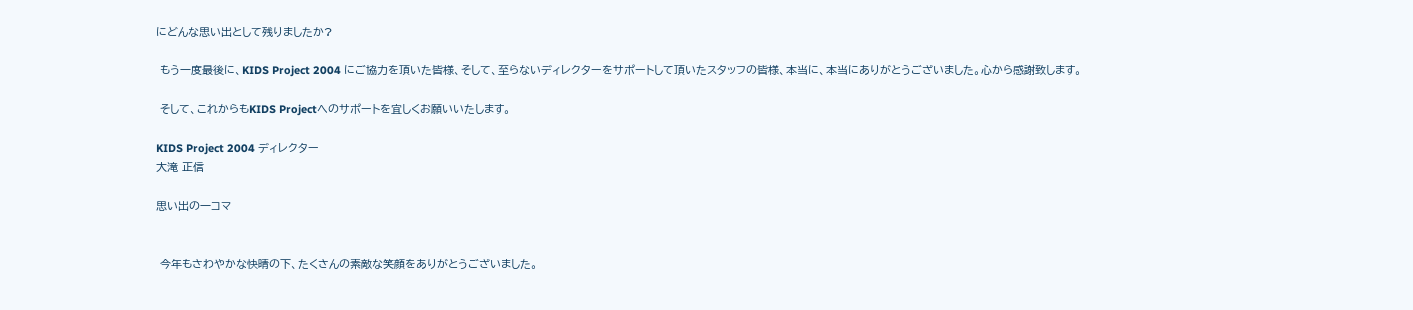にどんな思い出として残りましたか?

 もう一度最後に、KIDS Project 2004 にご協力を頂いた皆様、そして、至らないディレクターをサポートして頂いたスタッフの皆様、本当に、本当にありがとうございました。心から感謝致します。

 そして、これからもKIDS Projectへのサポートを宜しくお願いいたします。

KIDS Project 2004 ディレクター
大滝 正信

思い出の一コマ


 今年もさわやかな快晴の下、たくさんの素敵な笑顔をありがとうございました。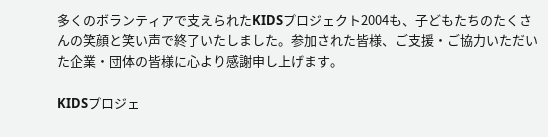多くのボランティアで支えられたKIDSプロジェクト2004も、子どもたちのたくさんの笑顔と笑い声で終了いたしました。参加された皆様、ご支援・ご協力いただいた企業・団体の皆様に心より感謝申し上げます。

KIDSプロジェ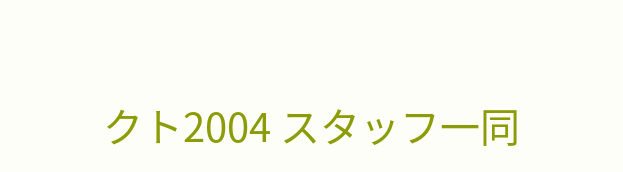クト2004 スタッフ一同